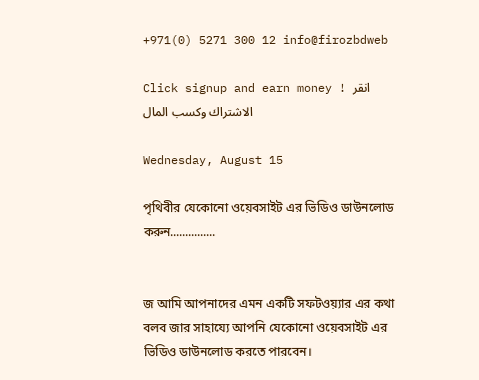+971(0) 5271 300 12 info@firozbdweb

Click signup and earn money ! انقر الاشتراك وكسب المال

Wednesday, August 15

পৃথিবীর যেকোনো ওয়েবসাইট এর ভিডিও ডাউনলোড করুন...............


জ আমি আপনাদের এমন একটি সফটওয়্যার এর কথা বলব জার সাহায্যে আপনি যেকোনো ওয়েবসাইট এর ভিডিও ডাউনলোড করতে পারবেন।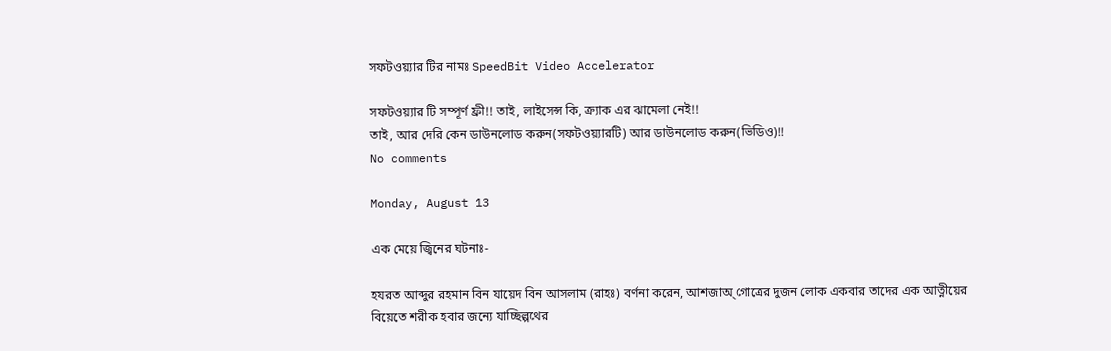সফটওয়্যার টির নামঃ SpeedBit Video Accelerator

সফটওয়্যার টি সম্পূর্ণ ফ্রী!! তাই, লাইসেন্স কি, ক্র্যাক এর ঝামেলা নেই!!
তাই, আর দেরি কেন ডাউনলোড করুন(সফটওয়্যারটি) আর ডাউনলোড করুন(ভিডিও)!!
No comments

Monday, August 13

এক মেয়ে জ্বিনের ঘটনাঃ-

হযরত আব্দুর রহমান বিন যায়েদ বিন আসলাম (রাহঃ) বর্ণনা করেন, আশজাঅ্ গোত্রের দুজন লোক একবার তাদের এক আত্নীয়ের বিয়েতে শরীক হবার জন্যে যাচ্ছিল্পথের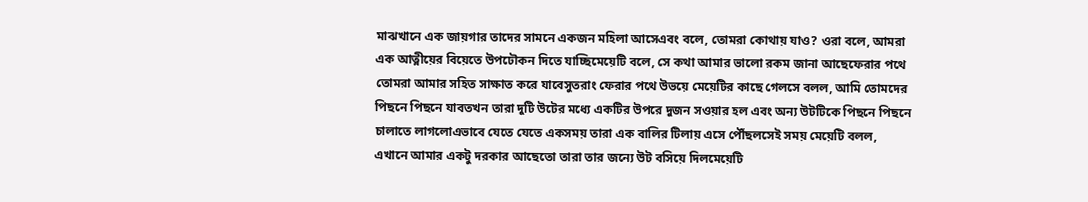মাঝখানে এক জায়গার তাদের সামনে একজন মহিলা আসেএবং বলে, তোমরা কোথায় যাও? ওরা বলে, আমরা এক আত্নীয়ের বিয়েতে উপঢৌকন দিতে যাচ্ছিমেয়েটি বলে, সে কথা আমার ভালো রকম জানা আছেফেরার পথে তোমরা আমার সহিত সাক্ষাত করে যাবেসুতরাং ফেরার পথে উভয়ে মেয়েটির কাছে গেলসে বলল, আমি তোমদের পিছনে পিছনে যাবতখন তারা দুটি উটের মধ্যে একটির উপরে দুজন সওয়ার হল এবং অন্য উটটিকে পিছনে পিছনে চালাতে লাগলোএভাবে যেতে যেতে একসময় তারা এক বালির টিলায় এসে পৌঁছলসেই সময় মেয়েটি বলল, এখানে আমার একটু দরকার আছেতো তারা তার জন্যে উট বসিয়ে দিলমেয়েটি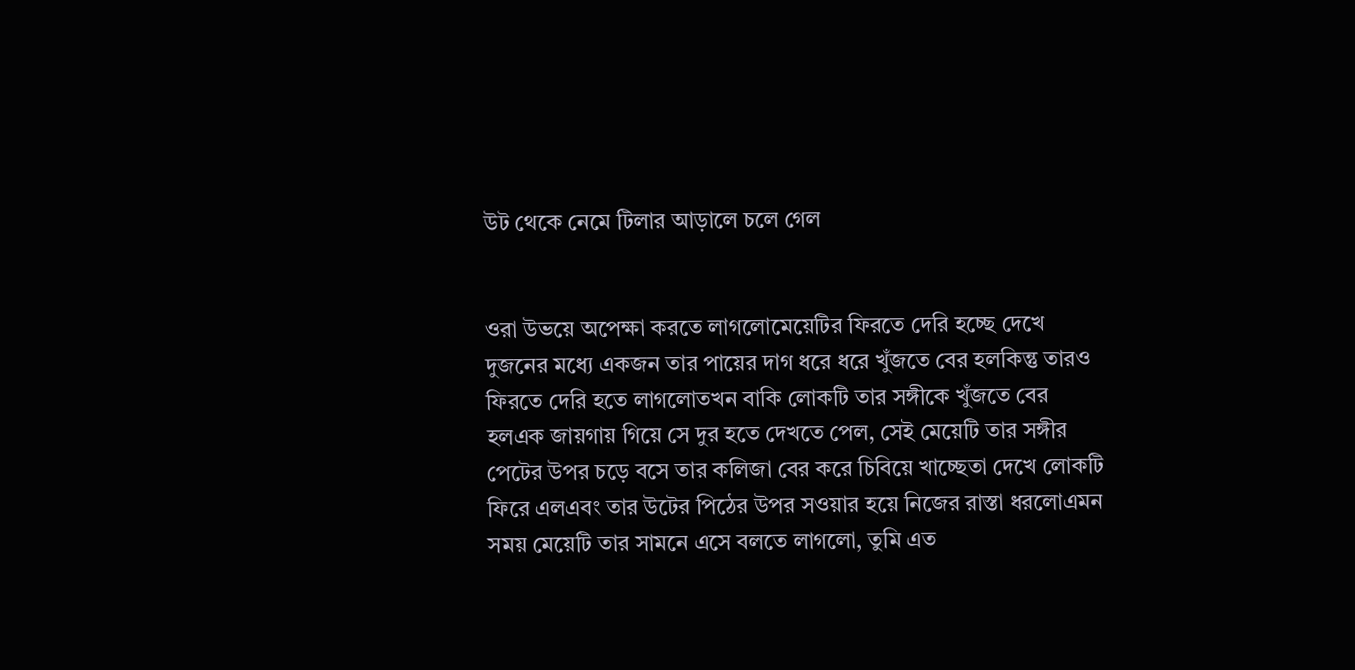উট থেকে নেমে টিলার আড়ালে চলে গেল


ওরা উভয়ে অপেক্ষা করতে লাগলোমেয়েটির ফিরতে দেরি হচ্ছে দেখে দুজনের মধ্যে একজন তার পায়ের দাগ ধরে ধরে খুঁজতে বের হলকিন্তু তারও ফিরতে দেরি হতে লাগলোতখন বাকি লোকটি তার সঙ্গীকে খুঁজতে বের হলএক জায়গায় গিয়ে সে দুর হতে দেখতে পেল, সেই মেয়েটি তার সঙ্গীর পেটের উপর চড়ে বসে তার কলিজা বের করে চিবিয়ে খাচ্ছেতা দেখে লোকটি ফিরে এলএবং তার উটের পিঠের উপর সওয়ার হয়ে নিজের রাস্তা ধরলোএমন সময় মেয়েটি তার সামনে এসে বলতে লাগলো, তুমি এত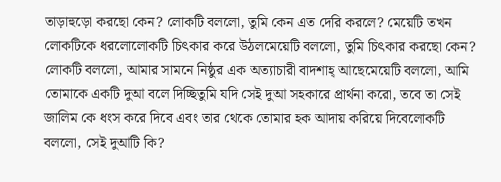তাড়াহুড়ো করছো কেন? লোকটি বললো, তুমি কেন এত দেরি করলে? মেয়েটি তখন লোকটিকে ধরলোলোকটি চিৎকার করে উঠলমেয়েটি বললো, তুমি চিৎকার করছো কেন? লোকটি বললো, আমার সামনে নিষ্ঠুর এক অত্যাচারী বাদশাহ্ আছেমেয়েটি বললো, আমি তোমাকে একটি দুআ বলে দিচ্ছিতুমি যদি সেই দুআ সহকারে প্রার্থনা করো, তবে তা সেই জালিম কে ধংস করে দিবে এবং তার থেকে তোমার হক আদায় করিয়ে দিবেলোকটি বললো, সেই দুআটি কি?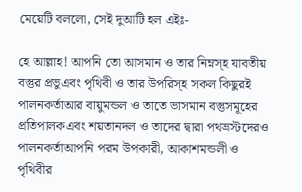মেয়েটি বললো, সেই দুআটি হল এইঃ-

হে আল্লাহ! আপনি তো আসমান ও তার নিম্নস্হ যাবতীয় বস্তুর প্রভুএবং পৃথিবী ও তার উপরিস্হ সকল কিছুরই পালনকর্তাআর বায়ুমন্ডল ও তাতে ভাসমান বস্তুসমূহের প্রতিপালকএবং শয়তানদল ও তাদের দ্বারা পথভ্রস্টদেরও পালনকর্তাআপনি পরম উপকারী, আকাশমন্ডলী ও পৃথিবীর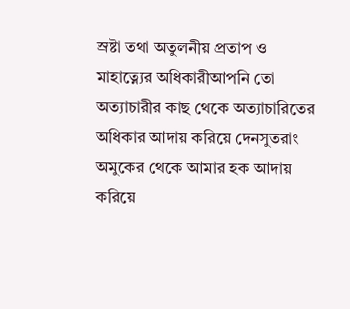স্রষ্টা তথা অতুলনীয় প্রতাপ ও মাহাত্ন্যের অধিকারীআপনি তো অত্যাচারীর কাছ থেকে অত্যাচারিতের অধিকার আদায় করিয়ে দেনসুতরাং অমুকের থেকে আমার হক আদায় করিয়ে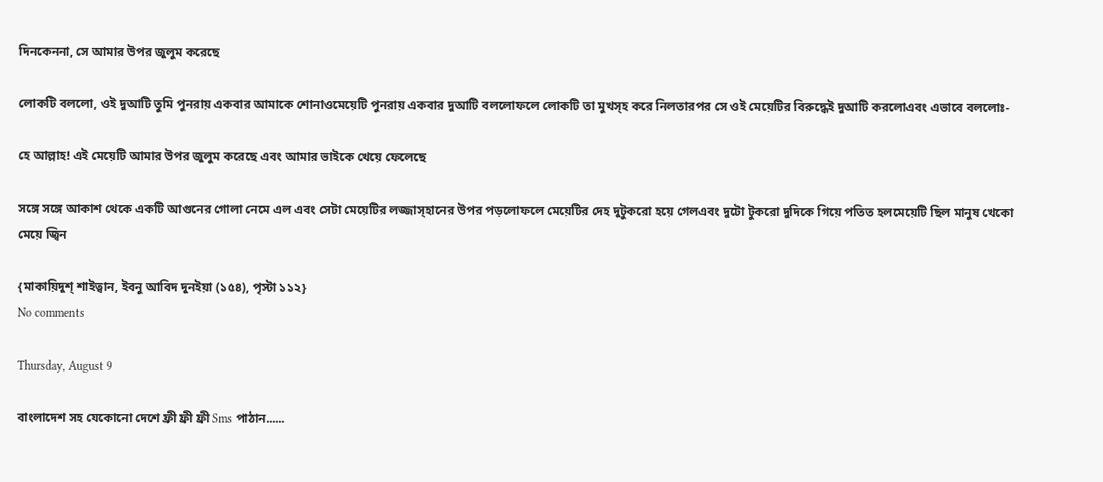দিনকেননা, সে আমার উপর জুলুম করেছে

লোকটি বললো, ওই দুআটি তুমি পুনরায় একবার আমাকে শোনাওমেয়েটি পুনরায় একবার দুআটি বললোফলে লোকটি তা মুখস্হ করে নিলতারপর সে ওই মেয়েটির বিরুদ্ধেই দুআটি করলোএবং এভাবে বললোঃ-

হে আল্লাহ! এই মেয়েটি আমার উপর জুলুম করেছে এবং আমার ভাইকে খেয়ে ফেলেছে

সঙ্গে সঙ্গে আকাশ থেকে একটি আগুনের গোলা নেমে এল এবং সেটা মেয়েটির লজ্জাস্হানের উপর পড়লোফলে মেয়েটির দেহ দুটুকরো হয়ে গেলএবং দুটো টুকরো দুদিকে গিয়ে পতিত হলমেয়েটি ছিল মানুষ খেকো মেয়ে জ্বিন

{মাকায়িদুশ্ শাইত্বান, ইবনু আবিদ দুনইয়া (১৫৪), পৃস্টা ১১২}
No comments

Thursday, August 9

বাংলাদেশ সহ যেকোনো দেশে ফ্রী ফ্রী ফ্রী Sms পাঠান......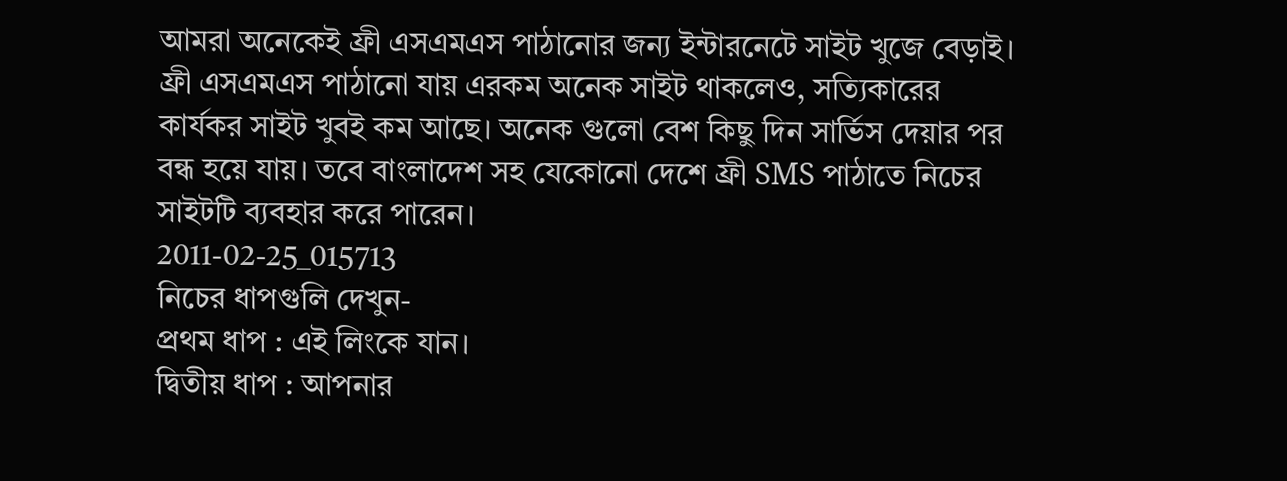আমরা অনেকেই ফ্রী এসএমএস পাঠানোর জন্য ইন্টারনেটে সাইট খুজে বেড়াই। ফ্রী এসএমএস পাঠানো যায় এরকম অনেক সাইট থাকলেও, সত্যিকারের কার্যকর সাইট খুবই কম আছে। অনেক গুলো বেশ কিছু দিন সার্ভিস দেয়ার পর বন্ধ হয়ে যায়। তবে বাংলাদেশ সহ যেকোনো দেশে ফ্রী SMS পাঠাতে নিচের সাইটটি ব্যবহার করে পারেন।
2011-02-25_015713
নিচের ধাপগুলি দেখুন-
প্রথম ধাপ : এই লিংকে যান।
দ্বিতীয় ধাপ : আপনার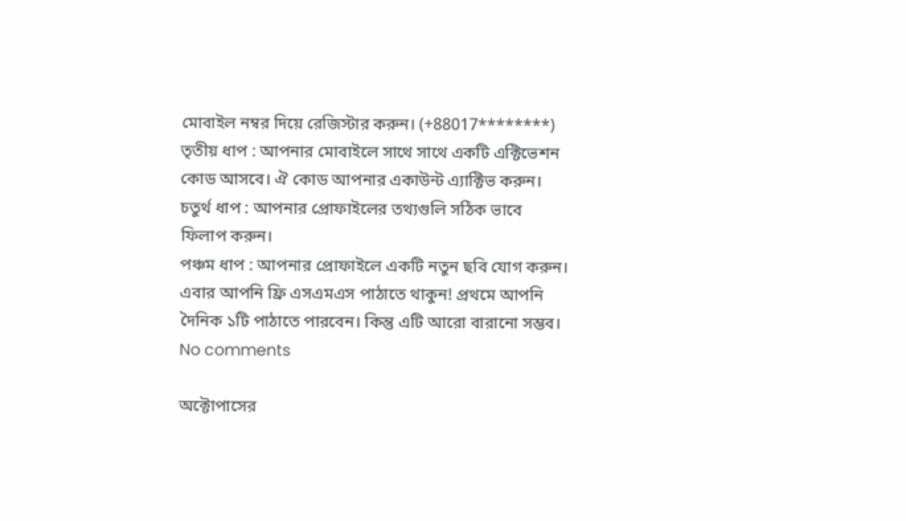মোবাইল নম্বর দিয়ে রেজিস্টার করুন। (+88017********)
তৃতীয় ধাপ : আপনার মোবাইলে সাথে সাথে একটি এক্টিভেশন কোড আসবে। ঐ কোড আপনার একাউন্ট এ্যাক্টিভ করুন।
চতুর্থ ধাপ : আপনার প্রোফাইলের তথ্যগুলি সঠিক ভাবে ফিলাপ করুন।
পঞ্চম ধাপ : আপনার প্রোফাইলে একটি নতুন ছবি যোগ করুন।
এবার আপনি ফ্রি এসএমএস পাঠাতে থাকুন! প্রথমে আপনি দৈনিক ১টি পাঠাতে পারবেন। কিন্তু এটি আরো বারানো সম্ভব।
No comments

অক্টোপাসের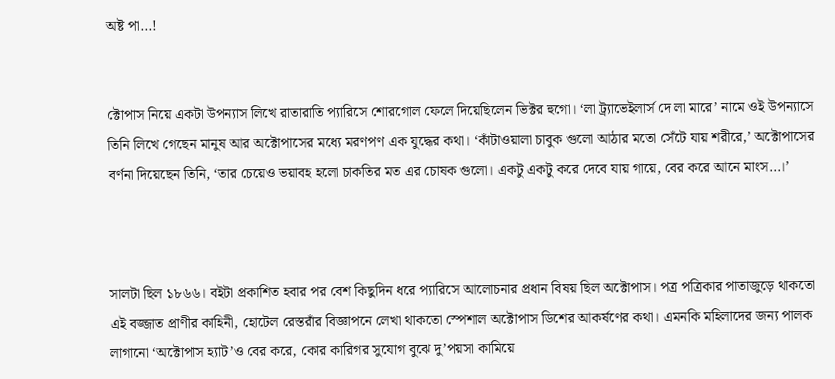অষ্ট পা...!


ক্টোপাস নিয়ে একটা উপন্যাস লিখে রাতারাতি প্যারিসে শোরগোল ফেলে দিয়েছিলেন ভিক্টর হুগো। ‘লা ট্র্যাভেইলার্স দে লা মারে’ নামে ওই উপন্যাসে তিনি লিখে গেছেন মানুষ আর অক্টোপাসের মধ্যে মরণপণ এক যুদ্ধের কথা। ‘কাঁটাওয়ালা চাবুক গুলো আঠার মতো সেঁটে যায় শরীরে,’ অক্টোপাসের বর্ণনা দিয়েছেন তিনি, ‘তার চেয়েও ভয়াবহ হলো চাকতির মত এর চোষক গুলো। একটু একটু করে দেবে যায় গায়ে, বের করে আনে মাংস...।’



সালটা ছিল ১৮৬৬। বইটা প্রকাশিত হবার পর বেশ কিছুদিন ধরে প্যারিসে আলোচনার প্রধান বিষয় ছিল অক্টোপাস। পত্র পত্রিকার পাতাজুড়ে থাকতো এই বজ্জাত প্রাণীর কাহিনী, হোটেল রেস্তরাঁর বিজ্ঞাপনে লেখা থাকতো স্পেশাল অক্টোপাস ডিশের আকর্ষণের কথা। এমনকি মহিলাদের জন্য পালক লাগানো ‘অক্টোপাস হ্যাট’ও বের করে, কোর কারিগর সুযোগ বুঝে দু’পয়সা কামিয়ে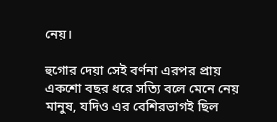নেয়।

হুগোর দেয়া সেই বর্ণনা এরপর প্রায় একশো বছর ধরে সত্যি বলে মেনে নেয় মানুষ, যদিও এর বেশিরভাগই ছিল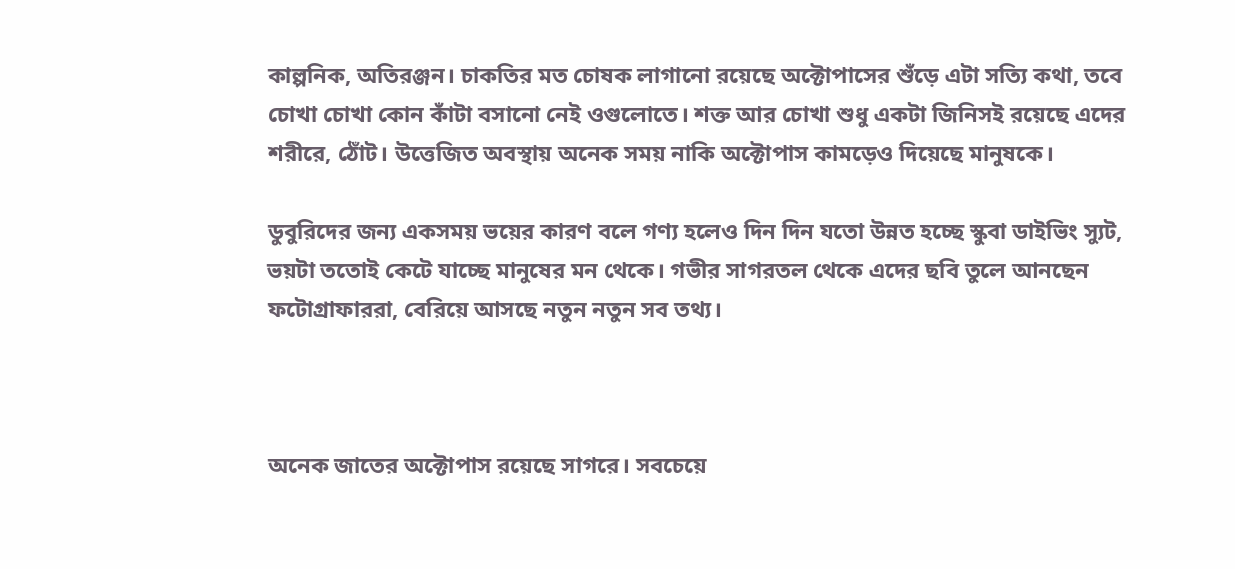কাল্পনিক, অতিরঞ্জন। চাকতির মত চোষক লাগানো রয়েছে অক্টোপাসের শুঁড়ে এটা সত্যি কথা, তবে চোখা চোখা কোন কাঁটা বসানো নেই ওগুলোতে। শক্ত আর চোখা শুধু একটা জিনিসই রয়েছে এদের শরীরে, ঠোঁট। উত্তেজিত অবস্থায় অনেক সময় নাকি অক্টোপাস কামড়েও দিয়েছে মানুষকে।

ডুবুরিদের জন্য একসময় ভয়ের কারণ বলে গণ্য হলেও দিন দিন যতো উন্নত হচ্ছে স্কুবা ডাইভিং স্যুট, ভয়টা ততোই কেটে যাচ্ছে মানুষের মন থেকে। গভীর সাগরতল থেকে এদের ছবি তুলে আনছেন ফটোগ্রাফাররা, বেরিয়ে আসছে নতুন নতুন সব তথ্য।



অনেক জাতের অক্টোপাস রয়েছে সাগরে। সবচেয়ে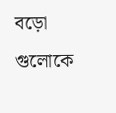বড়ো গুলোকে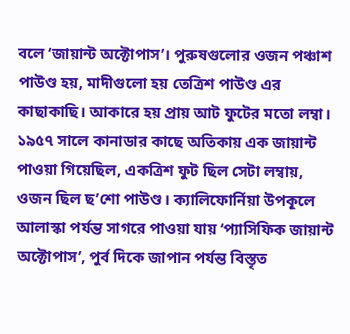বলে ‘জায়ান্ট অক্টোপাস’। পুরুষগুলোর ওজন পঞ্চাশ পাউণ্ড হয়, মাদীগুলো হয় তেত্রিশ পাউণ্ড এর কাছাকাছি। আকারে হয় প্রায় আট ফুটের মতো লম্বা। ১৯৫৭ সালে কানাডার কাছে অতিকায় এক জায়ান্ট পাওয়া গিয়েছিল, একত্রিশ ফুট ছিল সেটা লম্বায়, ওজন ছিল ছ’শো পাউণ্ড। ক্যালিফোর্নিয়া উপকূলে আলাস্কা পর্যন্ত সাগরে পাওয়া যায় ‘প্যাসিফিক জায়ান্ট অক্টোপাস’, পুর্ব দিকে জাপান পর্যন্ত বিস্তৃত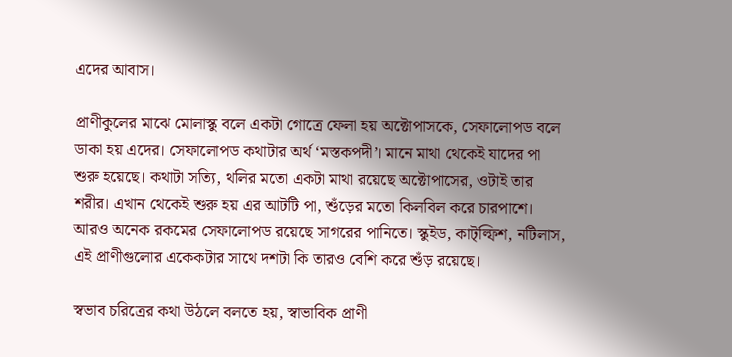এদের আবাস।

প্রাণীকুলের মাঝে মোলাস্কু বলে একটা গোত্রে ফেলা হয় অক্টোপাসকে, সেফালোপড বলে ডাকা হয় এদের। সেফালোপড কথাটার অর্থ ‘মস্তকপদী’। মানে মাথা থেকেই যাদের পা শুরু হয়েছে। কথাটা সত্যি, থলির মতো একটা মাথা রয়েছে অক্টোপাসের, ওটাই তার শরীর। এখান থেকেই শুরু হয় এর আটটি পা, শুঁড়ের মতো কিলবিল করে চারপাশে। আরও অনেক রকমের সেফালোপড রয়েছে সাগরের পানিতে। স্কুইড, কাট্ল্ফিশ, নটিলাস, এই প্রাণীগুলোর একেকটার সাথে দশটা কি তারও বেশি করে শুঁড় রয়েছে।

স্বভাব চরিত্রের কথা উঠলে বলতে হয়, স্বাভাবিক প্রাণী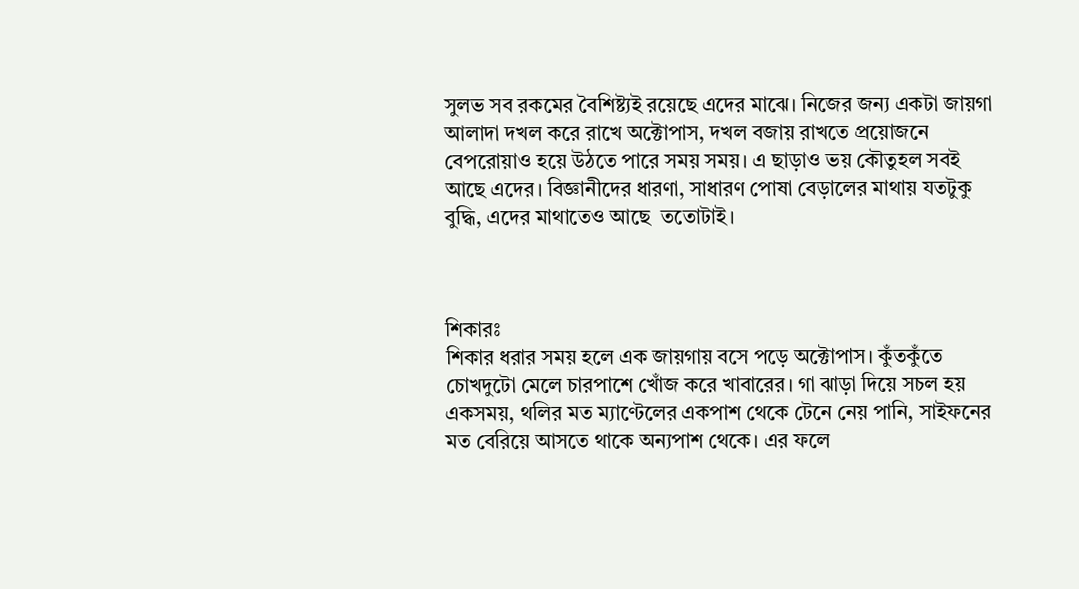সুলভ সব রকমের বৈশিষ্ট্যই রয়েছে এদের মাঝে। নিজের জন্য একটা জায়গা আলাদা দখল করে রাখে অক্টোপাস, দখল বজায় রাখতে প্রয়োজনে বেপরোয়াও হয়ে উঠতে পারে সময় সময়। এ ছাড়াও ভয় কৌতুহল সবই আছে এদের। বিজ্ঞানীদের ধারণা, সাধারণ পোষা বেড়ালের মাথায় যতটুকু বুদ্ধি, এদের মাথাতেও আছে  ততোটাই।



শিকারঃ
শিকার ধরার সময় হলে এক জায়গায় বসে পড়ে অক্টোপাস। কুঁতকুঁতে চোখদুটো মেলে চারপাশে খোঁজ করে খাবারের। গা ঝাড়া দিয়ে সচল হয় একসময়, থলির মত ম্যাণ্টেলের একপাশ থেকে টেনে নেয় পানি, সাইফনের মত বেরিয়ে আসতে থাকে অন্যপাশ থেকে। এর ফলে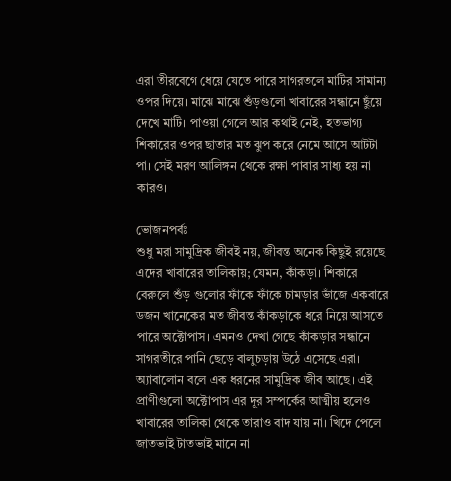এরা তীরবেগে ধেয়ে যেতে পারে সাগরতলে মাটির সামান্য ওপর দিয়ে। মাঝে মাঝে শুঁড়গুলো খাবারের সন্ধানে ছুঁয়ে দেখে মাটি। পাওয়া গেলে আর কথাই নেই, হতভাগ্য শিকারের ওপর ছাতার মত ঝুপ করে নেমে আসে আটটা পা। সেই মরণ আলিঙ্গন থেকে রক্ষা পাবার সাধ্য হয় না কারও।

ভোজনপর্বঃ
শুধু মরা সামুদ্রিক জীবই নয়, জীবন্ত অনেক কিছুই রয়েছে এদের খাবারের তালিকায়; যেমন, কাঁকড়া। শিকারে বেরুলে শুঁড় গুলোর ফাঁকে ফাঁকে চামড়ার ভাঁজে একবারে ডজন খানেকের মত জীবন্ত কাঁকড়াকে ধরে নিয়ে আসতে পারে অক্টোপাস। এমনও দেখা গেছে কাঁকড়ার সন্ধানে সাগরতীরে পানি ছেড়ে বালুচড়ায় উঠে এসেছে এরা। অ্যাবালোন বলে এক ধরনের সামুদ্রিক জীব আছে। এই প্রাণীগুলো অক্টোপাস এর দূর সম্পর্কের আত্মীয় হলেও খাবারের তালিকা থেকে তারাও বাদ যায় না। খিদে পেলে জাতভাই টাতভাই মানে না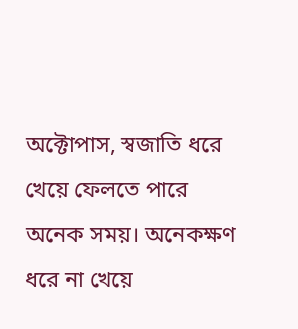অক্টোপাস, স্বজাতি ধরে খেয়ে ফেলতে পারে অনেক সময়। অনেকক্ষণ ধরে না খেয়ে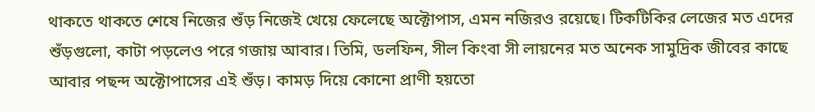থাকতে থাকতে শেষে নিজের শুঁড় নিজেই খেয়ে ফেলেছে অক্টোপাস, এমন নজিরও রয়েছে। টিকটিকির লেজের মত এদের শুঁড়গুলো, কাটা পড়লেও পরে গজায় আবার। তিমি, ডলফিন, সীল কিংবা সী লায়নের মত অনেক সামুদ্রিক জীবের কাছে আবার পছন্দ অক্টোপাসের এই শুঁড়। কামড় দিয়ে কোনো প্রাণী হয়তো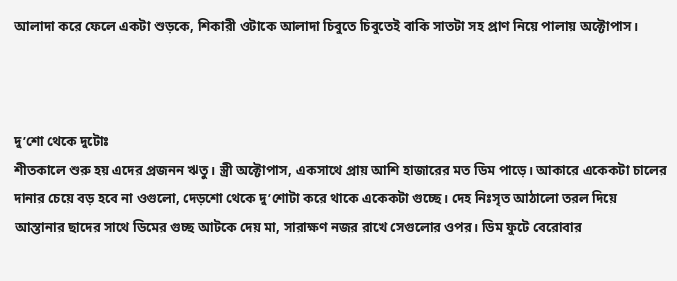আলাদা করে ফেলে একটা শুড়কে, শিকারী ওটাকে আলাদা চিবুতে চিবুতেই বাকি সাতটা সহ প্রাণ নিয়ে পালায় অক্টোপাস।



দু’শো থেকে দুটোঃ
শীতকালে শুরু হয় এদের প্রজনন ঋতু। স্ত্রী অক্টোপাস, একসাথে প্রায় আশি হাজারের মত ডিম পাড়ে। আকারে একেকটা চালের দানার চেয়ে বড় হবে না ওগুলো, দেড়শো থেকে দু’শোটা করে থাকে একেকটা গুচ্ছে। দেহ নিঃসৃত আঠালো তরল দিয়ে আস্তানার ছাদের সাথে ডিমের গুচ্ছ আটকে দেয় মা, সারাক্ষণ নজর রাখে সেগুলোর ওপর। ডিম ফুটে বেরোবার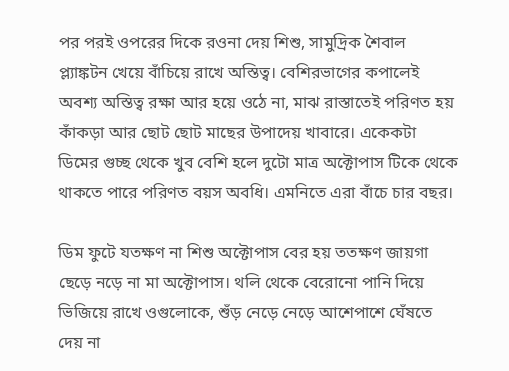পর পরই ওপরের দিকে রওনা দেয় শিশু, সামুদ্রিক শৈবাল প্ল্যাঙ্কটন খেয়ে বাঁচিয়ে রাখে অস্তিত্ব। বেশিরভাগের কপালেই অবশ্য অস্তিত্ব রক্ষা আর হয়ে ওঠে না, মাঝ রাস্তাতেই পরিণত হয় কাঁকড়া আর ছোট ছোট মাছের উপাদেয় খাবারে। একেকটা ডিমের গুচ্ছ থেকে খুব বেশি হলে দুটো মাত্র অক্টোপাস টিকে থেকে থাকতে পারে পরিণত বয়স অবধি। এমনিতে এরা বাঁচে চার বছর।

ডিম ফুটে যতক্ষণ না শিশু অক্টোপাস বের হয় ততক্ষণ জায়গা ছেড়ে নড়ে না মা অক্টোপাস। থলি থেকে বেরোনো পানি দিয়ে ভিজিয়ে রাখে ওগুলোকে, শুঁড় নেড়ে নেড়ে আশেপাশে ঘেঁষতে দেয় না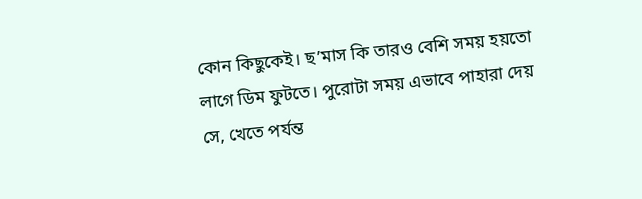কোন কিছুকেই। ছ’মাস কি তারও বেশি সময় হয়তো লাগে ডিম ফুটতে। পুরোটা সময় এভাবে পাহারা দেয় সে, খেতে পর্যন্ত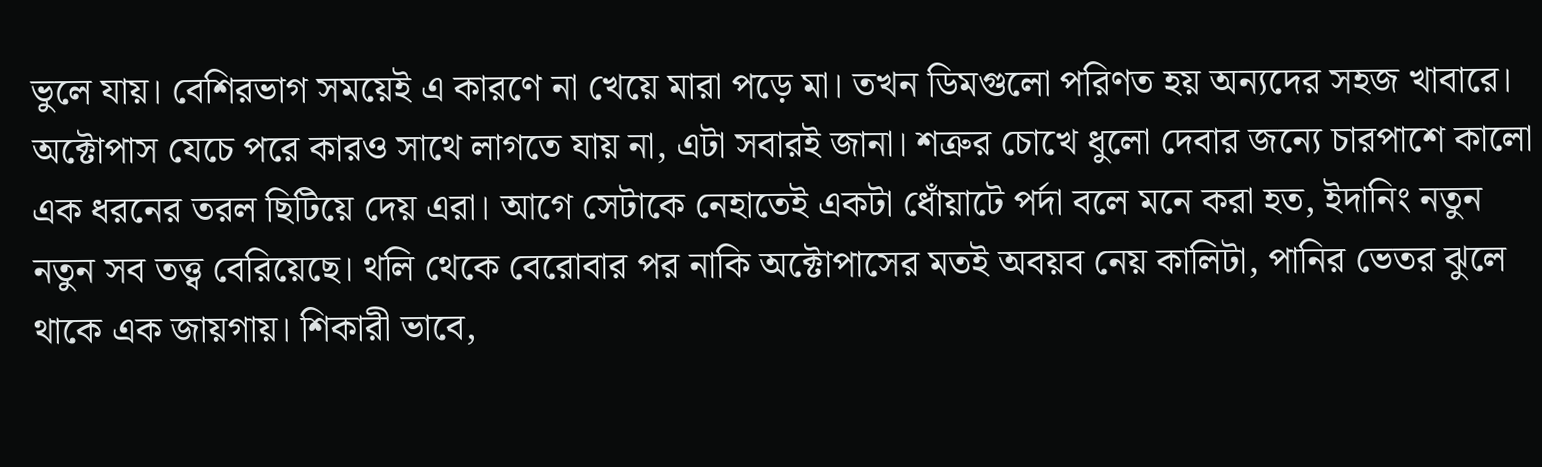ভুলে যায়। বেশিরভাগ সময়েই এ কারণে না খেয়ে মারা পড়ে মা। তখন ডিমগুলো পরিণত হয় অন্যদের সহজ খাবারে।
অক্টোপাস যেচে পরে কারও সাথে লাগতে যায় না, এটা সবারই জানা। শত্রুর চোখে ধুলো দেবার জন্যে চারপাশে কালো এক ধরনের তরল ছিটিয়ে দেয় এরা। আগে সেটাকে নেহাতেই একটা ধোঁয়াটে পর্দা বলে মনে করা হত, ইদানিং নতুন নতুন সব তত্ত্ব বেরিয়েছে। থলি থেকে বেরোবার পর নাকি অক্টোপাসের মতই অবয়ব নেয় কালিটা, পানির ভেতর ঝুলে থাকে এক জায়গায়। শিকারী ভাবে,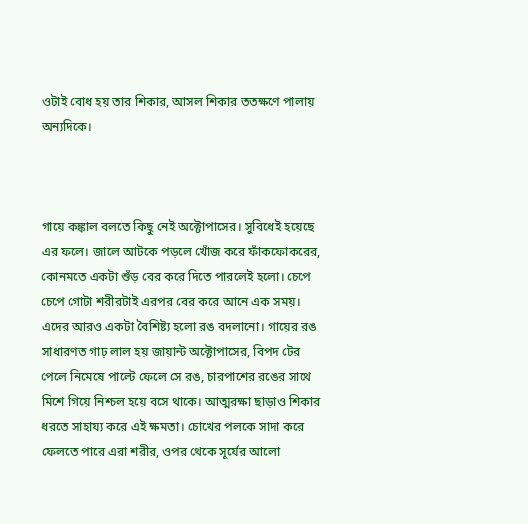ওটাই বোধ হয় তার শিকার, আসল শিকার ততক্ষণে পালায় অন্যদিকে।



গায়ে কঙ্কাল বলতে কিছু নেই অক্টোপাসের। সুবিধেই হয়েছে এর ফলে। জালে আটকে পড়লে খোঁজ করে ফাঁকফোকরের, কোনমতে একটা শুঁড় বের করে দিতে পারলেই হলো। চেপে চেপে গোটা শরীরটাই এরপর বের করে আনে এক সময়।
এদের আরও একটা বৈশিষ্ট্য হলো রঙ বদলানো। গায়ের রঙ সাধারণত গাঢ় লাল হয় জায়ান্ট অক্টোপাসের, বিপদ টের পেলে নিমেষে পাল্টে ফেলে সে রঙ, চারপাশের রঙের সাথে মিশে গিয়ে নিশ্চল হয়ে বসে থাকে। আত্মরক্ষা ছাড়াও শিকার ধরতে সাহায্য করে এই ক্ষমতা। চোখের পলকে সাদা করে ফেলতে পারে এরা শরীর, ওপর থেকে সূর্যের আলো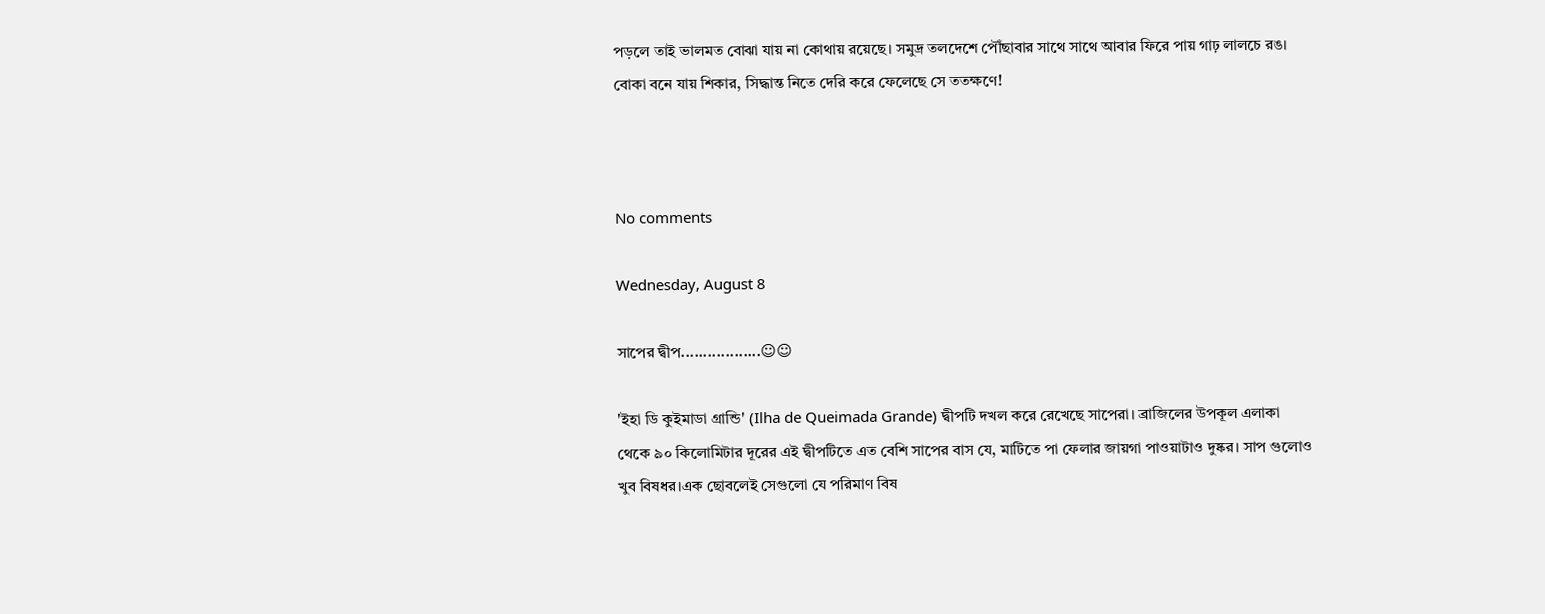পড়লে তাই ভালমত বোঝা যায় না কোথায় রয়েছে। সমুদ্র তলদেশে পৌঁছাবার সাথে সাথে আবার ফিরে পায় গাঢ় লালচে রঙ। বোকা বনে যায় শিকার, সিদ্ধান্ত নিতে দেরি করে ফেলেছে সে ততক্ষণে!



No comments

Wednesday, August 8

সাপের দ্বীপ..................☺☺

'ইহা ডি কুইমাডা গ্রান্ডি' (Ilha de Queimada Grande) দ্বীপটি দখল করে রেখেছে সাপেরা। ব্রাজিলের উপকূল এলাকা থেকে ৯০ কিলোমিটার দূরের এই দ্বীপটিতে এত বেশি সাপের বাস যে, মাটিতে পা ফেলার জায়গা পাওয়াটাও দুষ্কর। সাপ গুলোও খুব বিষধর।এক ছোবলেই সেগুলো যে পরিমাণ বিষ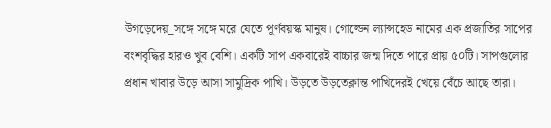উগড়েদেয়_সঙ্গে সঙ্গে মরে যেতে পূর্ণবয়স্ক মানুষ। গোল্ডেন ল্যান্সহেড নামের এক প্রজাতির সাপের বংশবৃদ্ধির হারও খুব বেশি। একটি সাপ একবারেই বাচ্চার জন্ম দিতে পারে প্রায় ৫০টি। সাপগুলোর প্রধান খাবার উড়ে আসা সামুদ্রিক পাখি। উড়তে উড়তেক্লান্ত পাখিদেরই খেয়ে বেঁচে আছে তারা।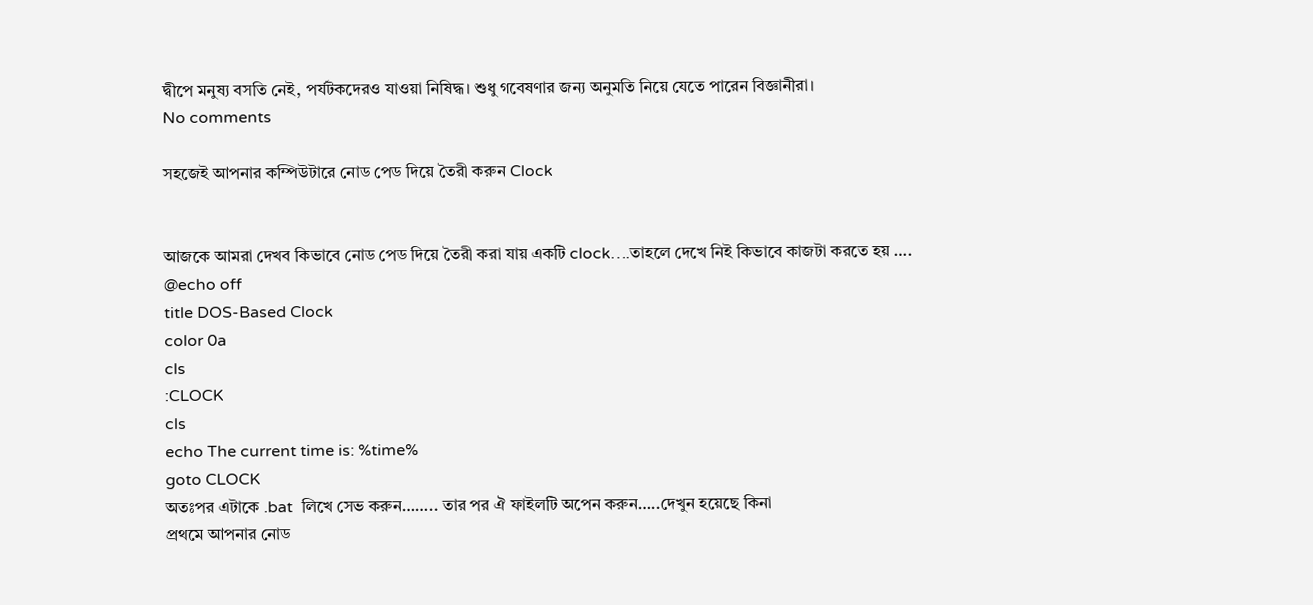দ্বীপে মনুষ্য বসতি নেই, পর্যটকদেরও যাওয়া নিষিদ্ধ। শুধু গবেষণার জন্য অনুমতি নিয়ে যেতে পারেন বিজ্ঞানীরা।
No comments

সহজেই আপনার কম্পিউটারে নোড পেড দিয়ে তৈরী করুন Clock


আজকে আমরা দেখব কিভাবে নোড পেড দিয়ে তৈরী করা যায় একটি clock….তাহলে দেখে নিই কিভাবে কাজটা করতে হয় ….
@echo off
title DOS-Based Clock
color 0a
cls
:CLOCK
cls
echo The current time is: %time%
goto CLOCK
অতঃপর এটাকে .bat  লিখে সেভ করুন…….. তার পর ঐ ফাইলটি অপেন করুন…..দেখুন হয়েছে কিনা
প্রথমে আপনার নোড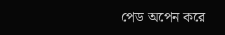পেড অপেন করে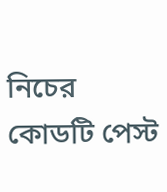নিচের কোডটি পেস্ট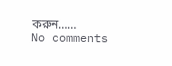করুন……
No comments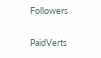Followers

PaidVerts